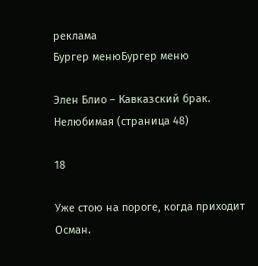реклама
Бургер менюБургер меню

Элен Блио – Кавказский брак. Нелюбимая (страница 48)

18

Уже стою на пороге, когда приходит Осман.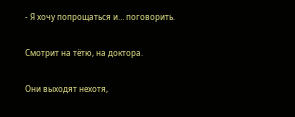- Я хочу попрощаться и… поговорить.

Смотрит на тётю, на доктора.

Они выходят нехотя,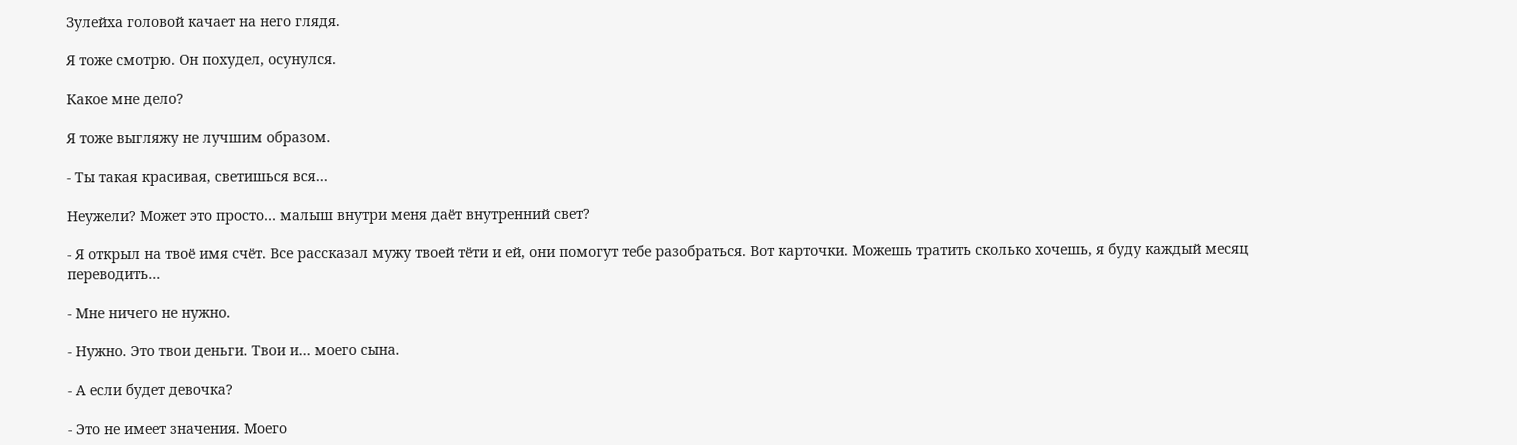Зулейха головой качает на него глядя.

Я тоже смотрю. Он похудел, осунулся.

Какое мне дело?

Я тоже выгляжу не лучшим образом.

- Ты такая красивая, светишься вся…

Неужели? Может это просто… малыш внутри меня даёт внутренний свет?

- Я открыл на твоё имя счёт. Все рассказал мужу твоей тёти и ей, они помогут тебе разобраться. Вот карточки. Можешь тратить сколько хочешь, я буду каждый месяц переводить…

- Мне ничего не нужно.

- Нужно. Это твои деньги. Твои и… моего сына.

- А если будет девочка?

- Это не имеет значения. Моего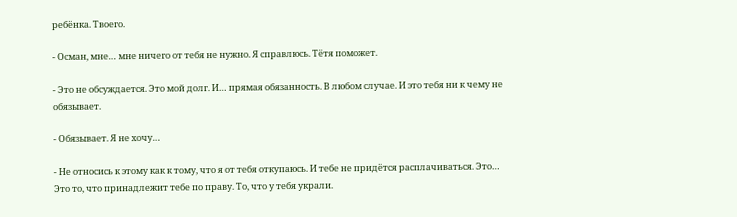ребёнка. Твоего.

- Осман, мне… мне ничего от тебя не нужно. Я справлюсь. Тётя поможет.

- Это не обсуждается. Это мой долг. И… прямая обязанность. В любом случае. И это тебя ни к чему не обязывает.

- Обязывает. Я не хочу…

- Не относись к этому как к тому, что я от тебя откупаюсь. И тебе не придётся расплачиваться. Это… Это то, что принадлежит тебе по праву. То, что у тебя украли.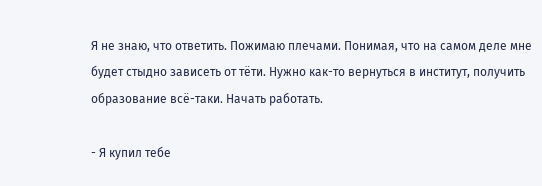Я не знаю, что ответить. Пожимаю плечами. Понимая, что на самом деле мне будет стыдно зависеть от тёти. Нужно как-то вернуться в институт, получить образование всё-таки. Начать работать.

- Я купил тебе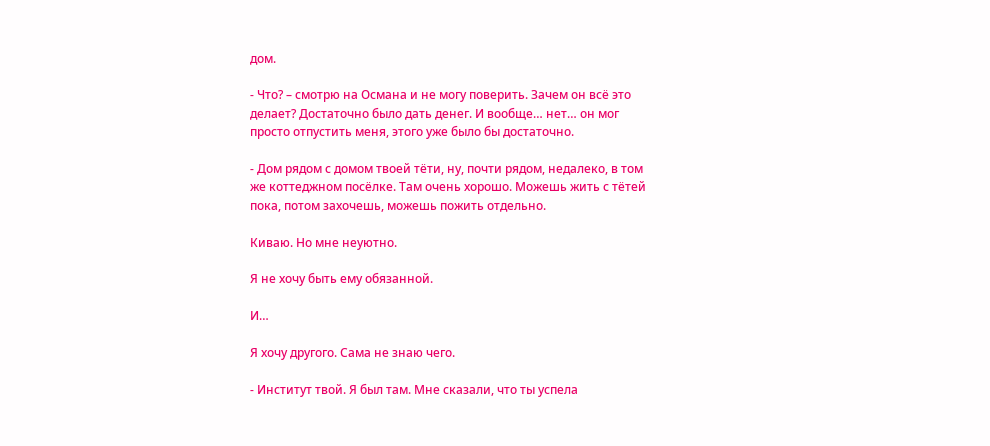дом.

- Что? – смотрю на Османа и не могу поверить. Зачем он всё это делает? Достаточно было дать денег. И вообще… нет… он мог просто отпустить меня, этого уже было бы достаточно.

- Дом рядом с домом твоей тёти, ну, почти рядом, недалеко, в том же коттеджном посёлке. Там очень хорошо. Можешь жить с тётей пока, потом захочешь, можешь пожить отдельно.

Киваю. Но мне неуютно.

Я не хочу быть ему обязанной.

И…

Я хочу другого. Сама не знаю чего.

- Институт твой. Я был там. Мне сказали, что ты успела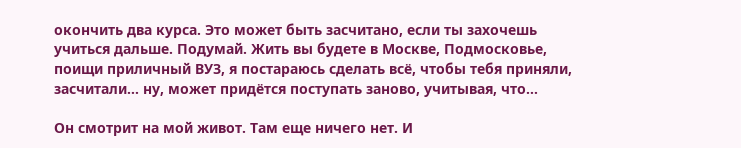окончить два курса. Это может быть засчитано, если ты захочешь учиться дальше. Подумай. Жить вы будете в Москве, Подмосковье, поищи приличный ВУЗ, я постараюсь сделать всё, чтобы тебя приняли, засчитали… ну, может придётся поступать заново, учитывая, что…

Он смотрит на мой живот. Там еще ничего нет. И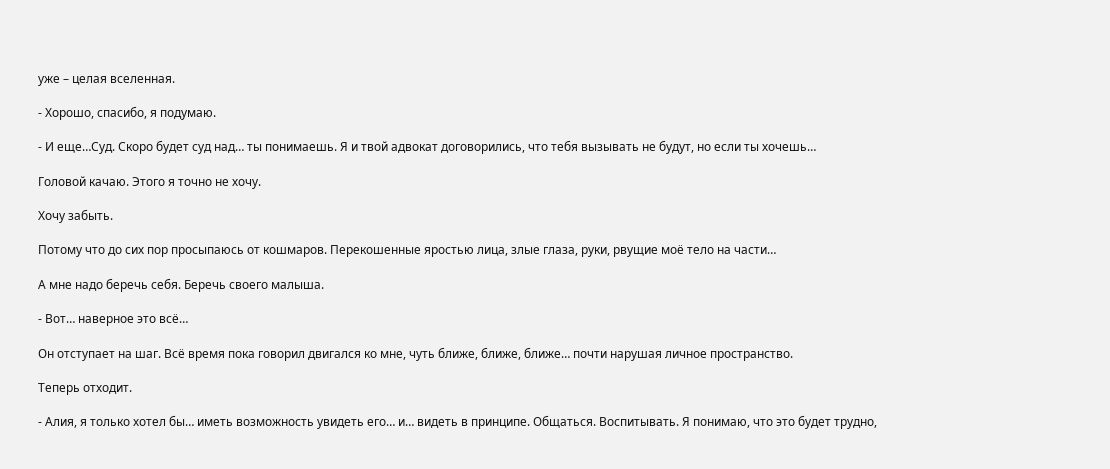уже – целая вселенная.

- Хорошо, спасибо, я подумаю.

- И еще…Суд. Скоро будет суд над… ты понимаешь. Я и твой адвокат договорились, что тебя вызывать не будут, но если ты хочешь…

Головой качаю. Этого я точно не хочу.

Хочу забыть.

Потому что до сих пор просыпаюсь от кошмаров. Перекошенные яростью лица, злые глаза, руки, рвущие моё тело на части…

А мне надо беречь себя. Беречь своего малыша.

- Вот… наверное это всё…

Он отступает на шаг. Всё время пока говорил двигался ко мне, чуть ближе, ближе, ближе… почти нарушая личное пространство.

Теперь отходит.

- Алия, я только хотел бы… иметь возможность увидеть его… и… видеть в принципе. Общаться. Воспитывать. Я понимаю, что это будет трудно,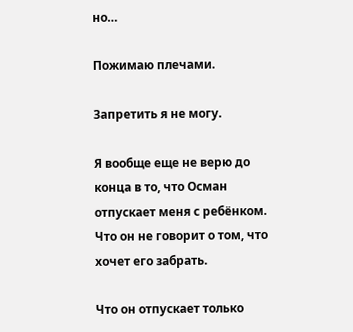но…

Пожимаю плечами.

Запретить я не могу.

Я вообще еще не верю до конца в то, что Осман отпускает меня с ребёнком. Что он не говорит о том, что хочет его забрать.

Что он отпускает только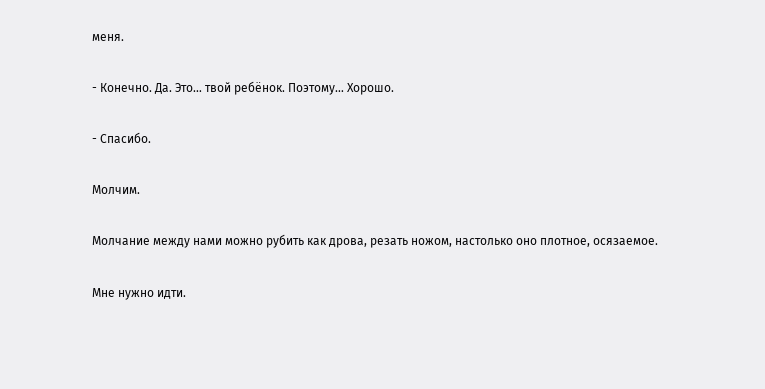меня.

- Конечно. Да. Это… твой ребёнок. Поэтому… Хорошо.

- Спасибо.

Молчим.

Молчание между нами можно рубить как дрова, резать ножом, настолько оно плотное, осязаемое.

Мне нужно идти.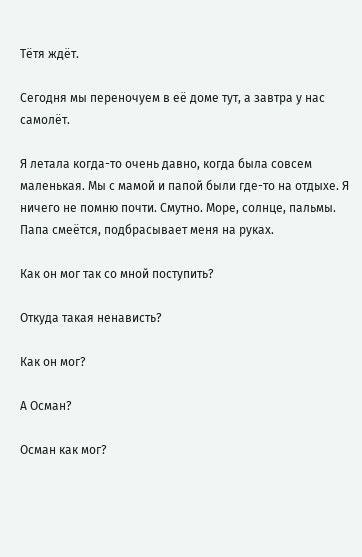Тётя ждёт.

Сегодня мы переночуем в её доме тут, а завтра у нас самолёт.

Я летала когда-то очень давно, когда была совсем маленькая. Мы с мамой и папой были где-то на отдыхе. Я ничего не помню почти. Смутно. Море, солнце, пальмы. Папа смеётся, подбрасывает меня на руках.

Как он мог так со мной поступить?

Откуда такая ненависть?

Как он мог?

А Осман?

Осман как мог?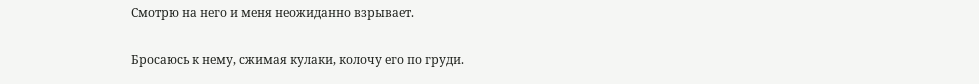Смотрю на него и меня неожиданно взрывает.

Бросаюсь к нему, сжимая кулаки, колочу его по груди.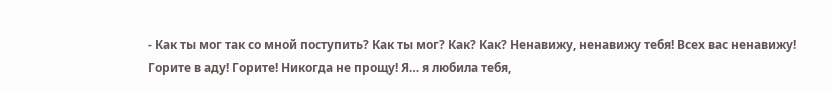- Как ты мог так со мной поступить? Как ты мог? Как? Как? Ненавижу, ненавижу тебя! Всех вас ненавижу! Горите в аду! Горите! Никогда не прощу! Я… я любила тебя,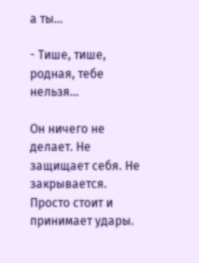а ты…

- Тише, тише, родная, тебе нельзя…

Он ничего не делает. Не защищает себя. Не закрывается. Просто стоит и принимает удары.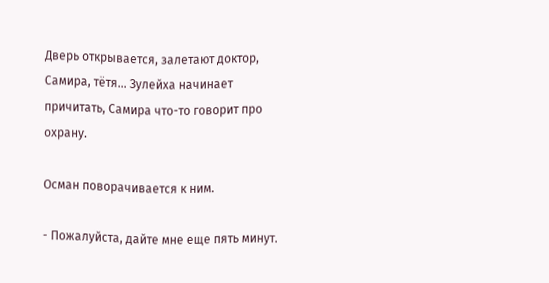Дверь открывается, залетают доктор, Самира, тётя… Зулейха начинает причитать, Самира что-то говорит про охрану.

Осман поворачивается к ним.

- Пожалуйста, дайте мне еще пять минут.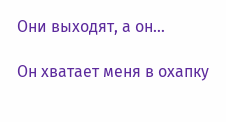Они выходят, а он…

Он хватает меня в охапку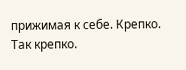прижимая к себе. Крепко. Так крепко.